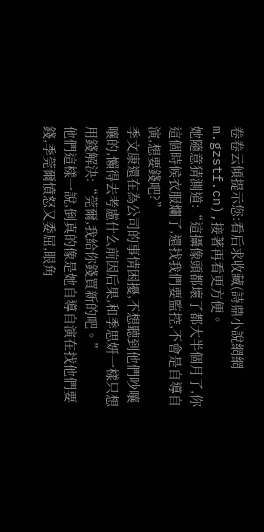卷卷云傾提示您:看后求收藏(詩鼎小說網網m.gzstf.cn),接著再看更方便。
她隨意猜測道:“這攝像頭都壞了都大半個月了,你這個時候衣服爛了,還找我們要監控,不會是自導自演,想要錢吧?”
季文康還在為公司的事情困擾,不想聽到他們吵嚷嚷的,懶得去考慮什么前因后果,和季思妍一樣只想用錢解決:“莞爾,我給你錢買新的吧。”
他們這樣一說,倒真的像是她自導自演在找他們要錢,季莞爾憤怒又委屈,眼角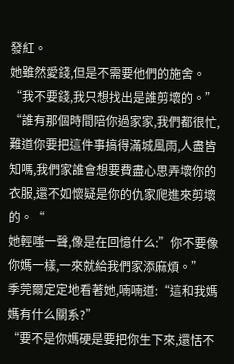發紅。
她雖然愛錢,但是不需要他們的施舍。
“我不要錢,我只想找出是誰剪壞的。”
“誰有那個時間陪你過家家,我們都很忙,難道你要把這件事搞得滿城風雨,人盡皆知嗎,我們家誰會想要費盡心思弄壞你的衣服,還不如懷疑是你的仇家爬進來剪壞的。“
她輕嗤一聲,像是在回憶什么:”你不要像你媽一樣,一來就給我們家添麻煩。”
季莞爾定定地看著她,喃喃道:“這和我媽媽有什么關系?”
“要不是你媽硬是要把你生下來,還恬不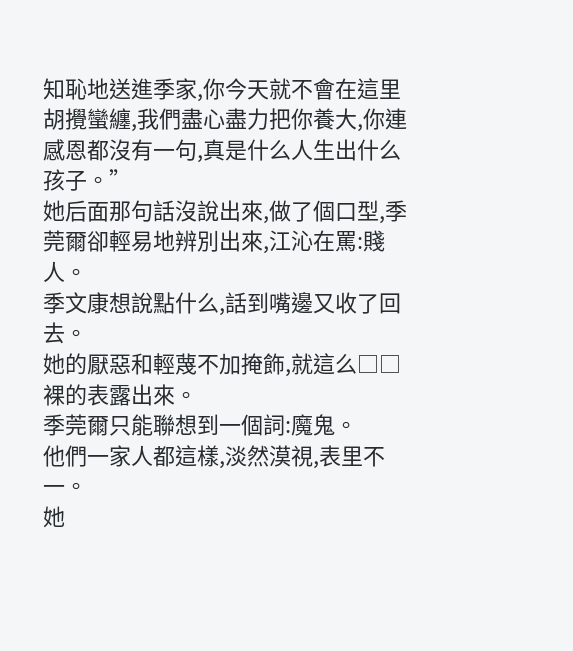知恥地送進季家,你今天就不會在這里胡攪蠻纏,我們盡心盡力把你養大,你連感恩都沒有一句,真是什么人生出什么孩子。”
她后面那句話沒說出來,做了個口型,季莞爾卻輕易地辨別出來,江沁在罵:賤人。
季文康想說點什么,話到嘴邊又收了回去。
她的厭惡和輕蔑不加掩飾,就這么□□裸的表露出來。
季莞爾只能聯想到一個詞:魔鬼。
他們一家人都這樣,淡然漠視,表里不一。
她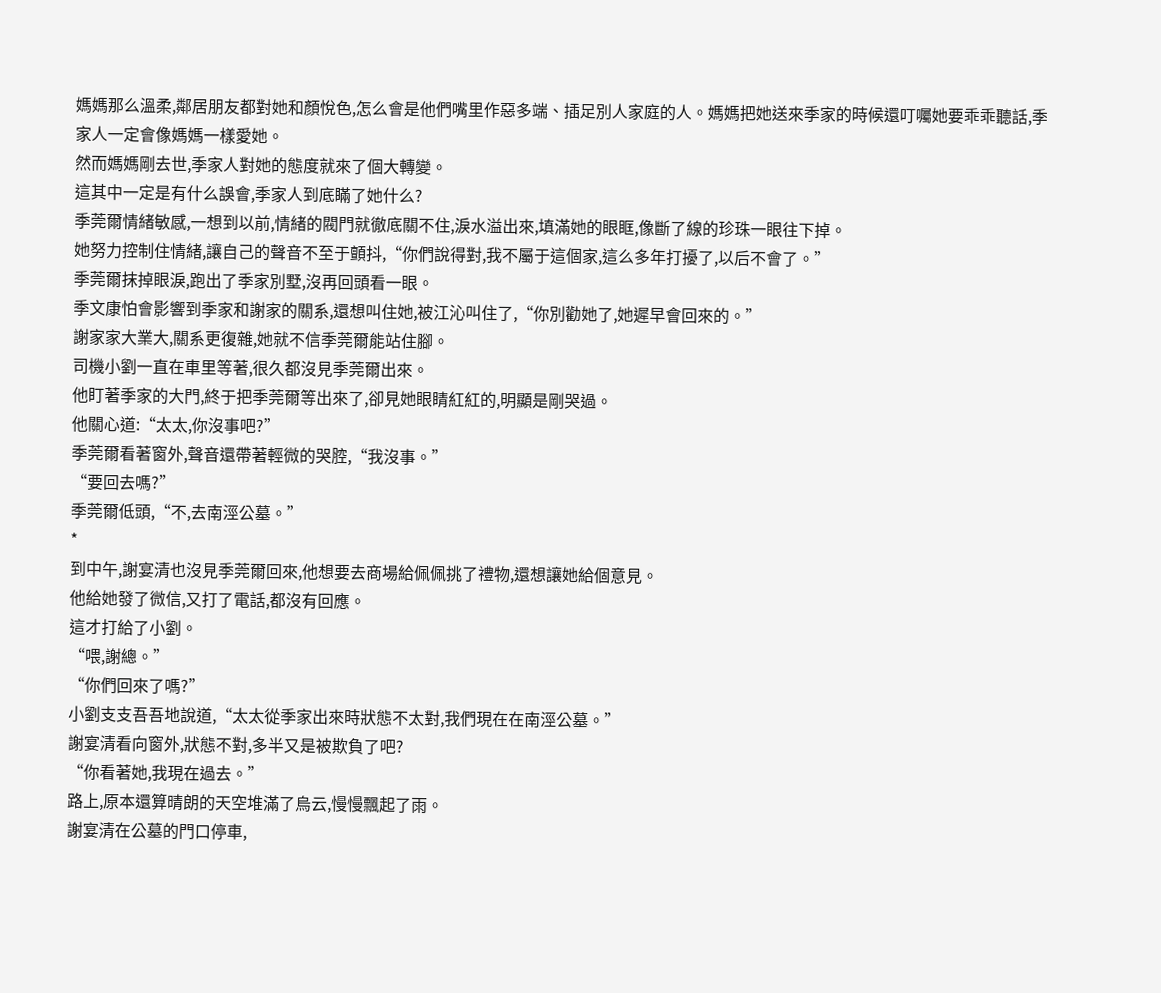媽媽那么溫柔,鄰居朋友都對她和顏悅色,怎么會是他們嘴里作惡多端、插足別人家庭的人。媽媽把她送來季家的時候還叮囑她要乖乖聽話,季家人一定會像媽媽一樣愛她。
然而媽媽剛去世,季家人對她的態度就來了個大轉變。
這其中一定是有什么誤會,季家人到底瞞了她什么?
季莞爾情緒敏感,一想到以前,情緒的閥門就徹底關不住,淚水溢出來,填滿她的眼眶,像斷了線的珍珠一眼往下掉。
她努力控制住情緒,讓自己的聲音不至于顫抖,“你們說得對,我不屬于這個家,這么多年打擾了,以后不會了。”
季莞爾抹掉眼淚,跑出了季家別墅,沒再回頭看一眼。
季文康怕會影響到季家和謝家的關系,還想叫住她,被江沁叫住了,“你別勸她了,她遲早會回來的。”
謝家家大業大,關系更復雜,她就不信季莞爾能站住腳。
司機小劉一直在車里等著,很久都沒見季莞爾出來。
他盯著季家的大門,終于把季莞爾等出來了,卻見她眼睛紅紅的,明顯是剛哭過。
他關心道:“太太,你沒事吧?”
季莞爾看著窗外,聲音還帶著輕微的哭腔,“我沒事。”
“要回去嗎?”
季莞爾低頭,“不,去南涇公墓。”
*
到中午,謝宴清也沒見季莞爾回來,他想要去商場給佩佩挑了禮物,還想讓她給個意見。
他給她發了微信,又打了電話,都沒有回應。
這才打給了小劉。
“喂,謝總。”
“你們回來了嗎?”
小劉支支吾吾地說道,“太太從季家出來時狀態不太對,我們現在在南涇公墓。”
謝宴清看向窗外,狀態不對,多半又是被欺負了吧?
“你看著她,我現在過去。”
路上,原本還算晴朗的天空堆滿了烏云,慢慢飄起了雨。
謝宴清在公墓的門口停車,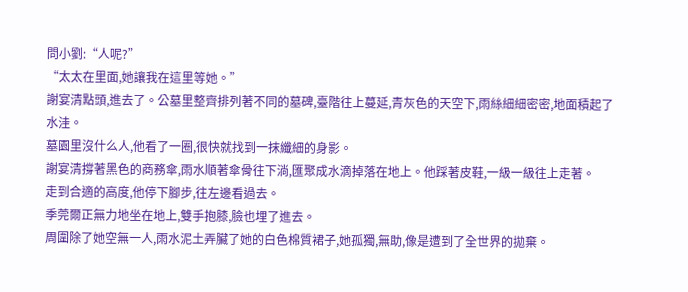問小劉:“人呢?”
“太太在里面,她讓我在這里等她。”
謝宴清點頭,進去了。公墓里整齊排列著不同的墓碑,臺階往上蔓延,青灰色的天空下,雨絲細細密密,地面積起了水洼。
墓園里沒什么人,他看了一圈,很快就找到一抹纖細的身影。
謝宴清撐著黑色的商務傘,雨水順著傘骨往下淌,匯聚成水滴掉落在地上。他踩著皮鞋,一級一級往上走著。
走到合適的高度,他停下腳步,往左邊看過去。
季莞爾正無力地坐在地上,雙手抱膝,臉也埋了進去。
周圍除了她空無一人,雨水泥土弄臟了她的白色棉質裙子,她孤獨,無助,像是遭到了全世界的拋棄。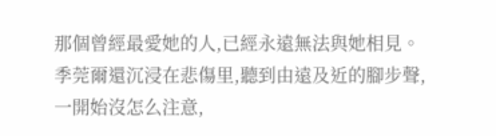那個曾經最愛她的人,已經永遠無法與她相見。
季莞爾還沉浸在悲傷里,聽到由遠及近的腳步聲,一開始沒怎么注意,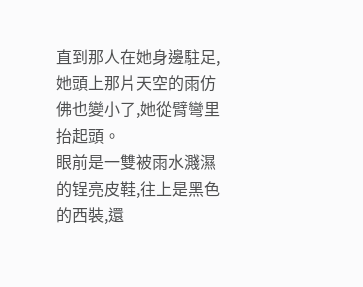直到那人在她身邊駐足,她頭上那片天空的雨仿佛也變小了,她從臂彎里抬起頭。
眼前是一雙被雨水濺濕的锃亮皮鞋,往上是黑色的西裝,還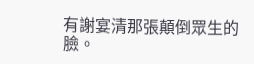有謝宴清那張顛倒眾生的臉。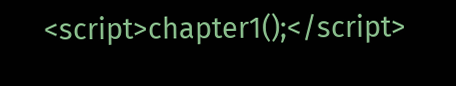<script>chapter1();</script>